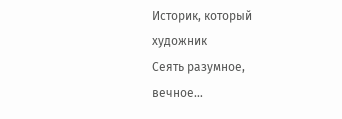Историк, который художник
Сеять разумное, вечное…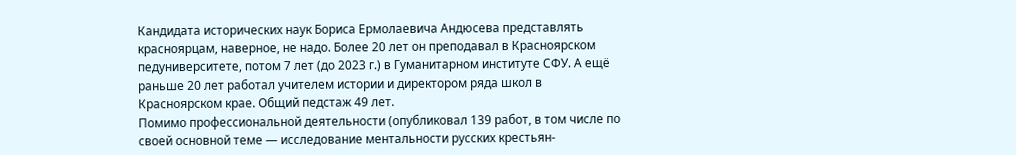Кандидата исторических наук Бориса Ермолаевича Андюсева представлять красноярцам, наверное, не надо. Более 20 лет он преподавал в Красноярском педуниверситете, потом 7 лет (до 2023 г.) в Гуманитарном институте СФУ. А ещё раньше 20 лет работал учителем истории и директором ряда школ в Красноярском крае. Общий педстаж 49 лет.
Помимо профессиональной деятельности (опубликовал 139 работ, в том числе по своей основной теме — исследование ментальности русских крестьян-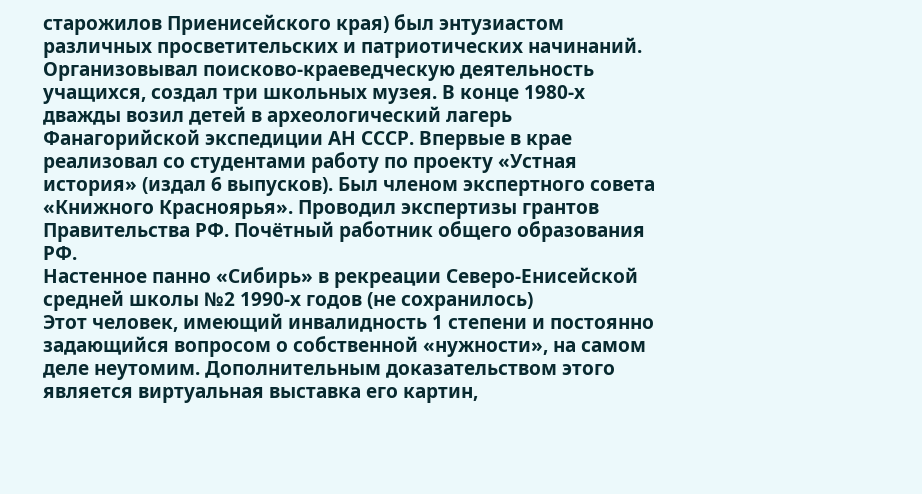старожилов Приенисейского края) был энтузиастом различных просветительских и патриотических начинаний. Организовывал поисково-краеведческую деятельность учащихся, создал три школьных музея. В конце 1980-х дважды возил детей в археологический лагерь Фанагорийской экспедиции АН СССР. Впервые в крае реализовал со студентами работу по проекту «Устная история» (издал 6 выпусков). Был членом экспертного совета «Книжного Красноярья». Проводил экспертизы грантов Правительства РФ. Почётный работник общего образования РФ.
Настенное панно «Сибирь» в рекреации Северо-Енисейской средней школы №2 1990-х годов (не сохранилось)
Этот человек, имеющий инвалидность 1 степени и постоянно задающийся вопросом о собственной «нужности», на самом деле неутомим. Дополнительным доказательством этого является виртуальная выставка его картин,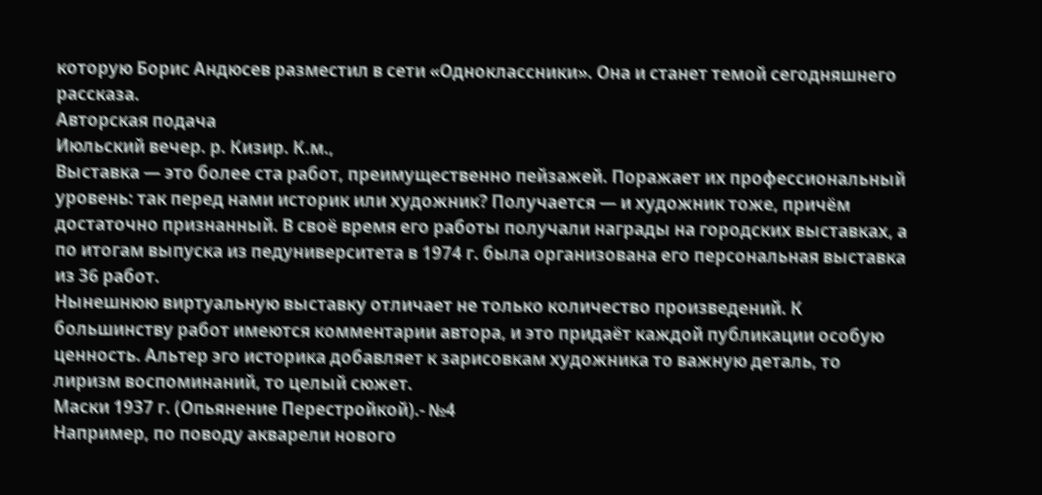которую Борис Андюсев разместил в сети «Одноклассники». Она и станет темой сегодняшнего рассказа.
Авторская подача
Июльский вечер. р. Кизир. К.м.,
Выставка — это более ста работ, преимущественно пейзажей. Поражает их профессиональный уровень: так перед нами историк или художник? Получается — и художник тоже, причём достаточно признанный. В своё время его работы получали награды на городских выставках, а по итогам выпуска из педуниверситета в 1974 г. была организована его персональная выставка из 36 работ.
Нынешнюю виртуальную выставку отличает не только количество произведений. К большинству работ имеются комментарии автора, и это придаёт каждой публикации особую ценность. Альтер эго историка добавляет к зарисовкам художника то важную деталь, то лиризм воспоминаний, то целый сюжет.
Маски 1937 г. (Опьянение Перестройкой).- №4
Например, по поводу акварели нового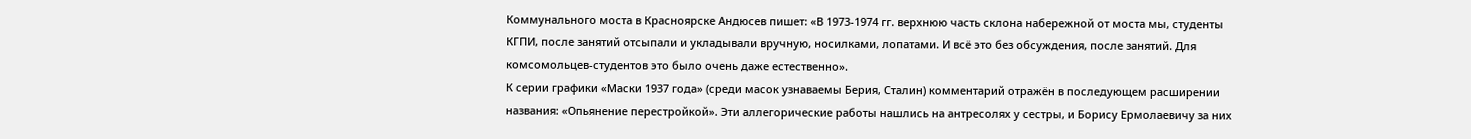Коммунального моста в Красноярске Андюсев пишет: «В 1973-1974 гг. верхнюю часть склона набережной от моста мы, студенты КГПИ, после занятий отсыпали и укладывали вручную, носилками, лопатами. И всё это без обсуждения, после занятий. Для комсомольцев-студентов это было очень даже естественно».
К серии графики «Маски 1937 года» (среди масок узнаваемы Берия, Сталин) комментарий отражён в последующем расширении названия: «Опьянение перестройкой». Эти аллегорические работы нашлись на антресолях у сестры, и Борису Ермолаевичу за них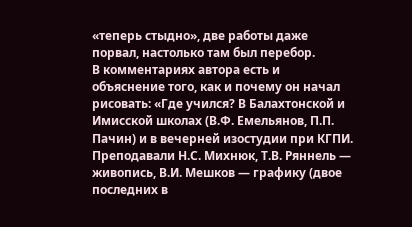«теперь стыдно», две работы даже порвал, настолько там был перебор.
В комментариях автора есть и объяснение того, как и почему он начал рисовать: «Где учился? В Балахтонской и Имисской школах (В.Ф. Емельянов, П.П. Пачин) и в вечерней изостудии при КГПИ. Преподавали Н.С. Михнюк, Т.В. Ряннель — живопись, В.И. Мешков — графику (двое последних в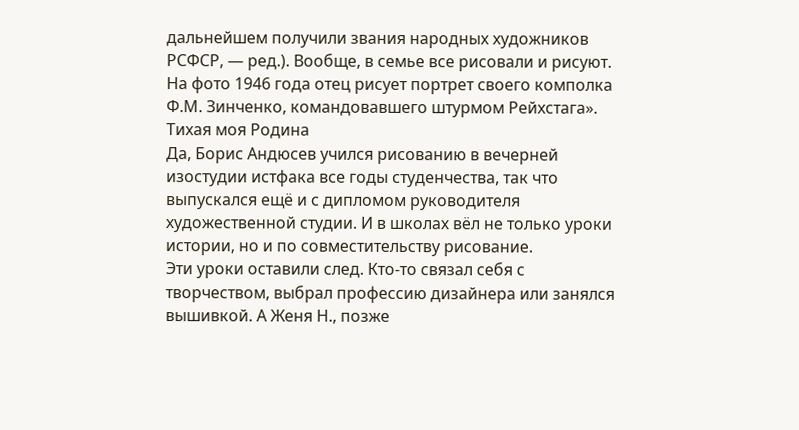дальнейшем получили звания народных художников РСФСР, — ред.). Вообще, в семье все рисовали и рисуют. На фото 1946 года отец рисует портрет своего комполка Ф.М. Зинченко, командовавшего штурмом Рейхстага».
Тихая моя Родина
Да, Борис Андюсев учился рисованию в вечерней изостудии истфака все годы студенчества, так что выпускался ещё и с дипломом руководителя художественной студии. И в школах вёл не только уроки истории, но и по совместительству рисование.
Эти уроки оставили след. Кто-то связал себя с творчеством, выбрал профессию дизайнера или занялся вышивкой. А Женя Н., позже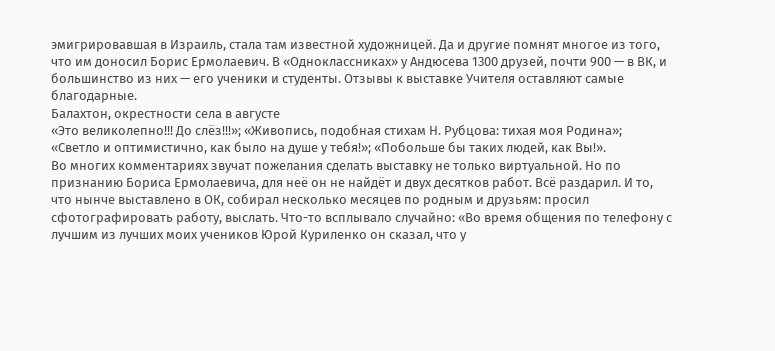эмигрировавшая в Израиль, стала там известной художницей. Да и другие помнят многое из того, что им доносил Борис Ермолаевич. В «Одноклассниках» у Андюсева 1300 друзей, почти 900 — в ВК, и большинство из них — его ученики и студенты. Отзывы к выставке Учителя оставляют самые благодарные.
Балахтон, окрестности села в августе
«Это великолепно!!! До слёз!!!»; «Живопись, подобная стихам Н. Рубцова: тихая моя Родина»; «Светло и оптимистично, как было на душе у тебя!»; «Побольше бы таких людей, как Вы!».
Во многих комментариях звучат пожелания сделать выставку не только виртуальной. Но по признанию Бориса Ермолаевича, для неё он не найдёт и двух десятков работ. Всё раздарил. И то, что нынче выставлено в ОК, собирал несколько месяцев по родным и друзьям: просил сфотографировать работу, выслать. Что-то всплывало случайно: «Во время общения по телефону с лучшим из лучших моих учеников Юрой Куриленко он сказал, что у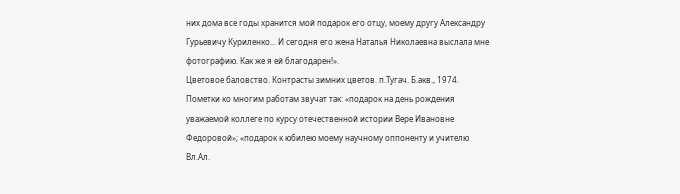них дома все годы хранится мой подарок его отцу, моему другу Александру Гурьевичу Куриленко... И сегодня его жена Наталья Николаевна выслала мне фотографию. Как же я ей благодарен!».
Цветовое баловство. Контрасты зимних цветов. п.Тугач. Б.акв., 1974.
Пометки ко многим работам звучат так: «подарок на день рождения уважаемой коллеге по курсу отечественной истории Вере Ивановне Федоровой»; «подарок к юбилею моему научному оппоненту и учителю Вл.Ал.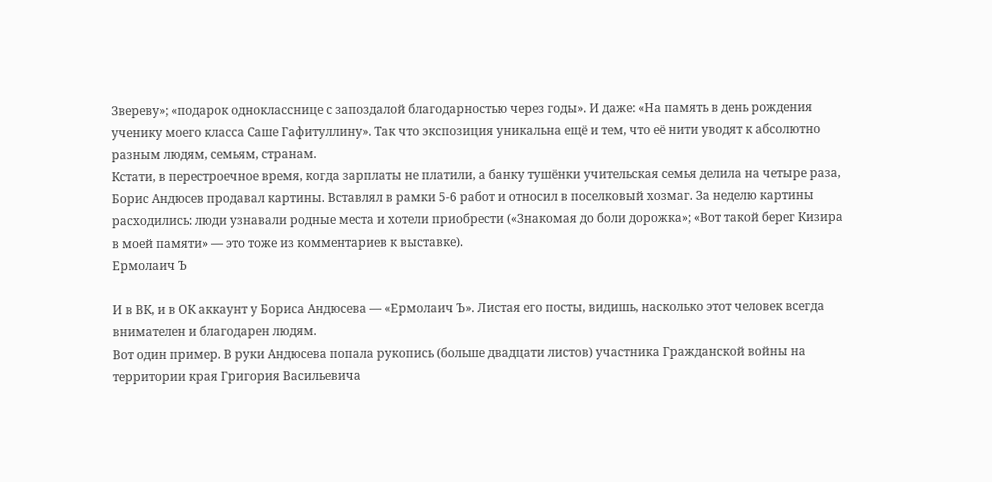Звереву»; «подарок однокласснице с запоздалой благодарностью через годы». И даже: «На память в день рождения ученику моего класса Саше Гафитуллину». Так что экспозиция уникальна ещё и тем, что её нити уводят к абсолютно разным людям, семьям, странам.
Кстати, в перестроечное время, когда зарплаты не платили, а банку тушёнки учительская семья делила на четыре раза, Борис Андюсев продавал картины. Вставлял в рамки 5-6 работ и относил в поселковый хозмаг. За неделю картины расходились: люди узнавали родные места и хотели приобрести («Знакомая до боли дорожка»; «Вот такой берег Кизира в моей памяти» — это тоже из комментариев к выставке).
Ермолаич Ъ

И в ВК, и в ОК аккаунт у Бориса Андюсева — «Ермолаич Ъ». Листая его посты, видишь, насколько этот человек всегда внимателен и благодарен людям.
Вот один пример. В руки Андюсева попала рукопись (больше двадцати листов) участника Гражданской войны на территории края Григория Васильевича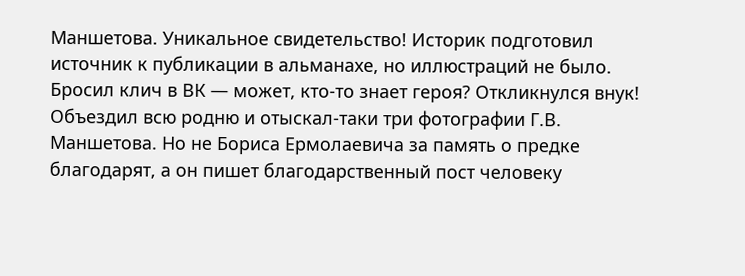Маншетова. Уникальное свидетельство! Историк подготовил источник к публикации в альманахе, но иллюстраций не было. Бросил клич в ВК — может, кто-то знает героя? Откликнулся внук! Объездил всю родню и отыскал-таки три фотографии Г.В. Маншетова. Но не Бориса Ермолаевича за память о предке благодарят, а он пишет благодарственный пост человеку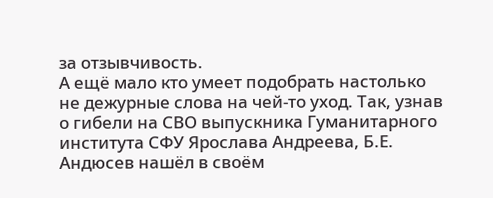за отзывчивость.
А ещё мало кто умеет подобрать настолько не дежурные слова на чей-то уход. Так, узнав о гибели на СВО выпускника Гуманитарного института СФУ Ярослава Андреева, Б.Е. Андюсев нашёл в своём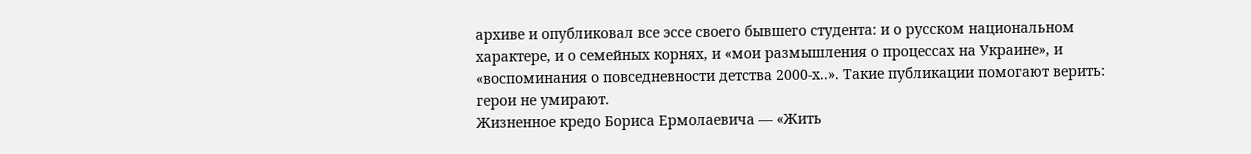архиве и опубликовал все эссе своего бывшего студента: и о русском национальном характере, и о семейных корнях, и «мои размышления о процессах на Украине», и «воспоминания о повседневности детства 2000-х..». Такие публикации помогают верить: герои не умирают.
Жизненное кредо Бориса Ермолаевича — «Жить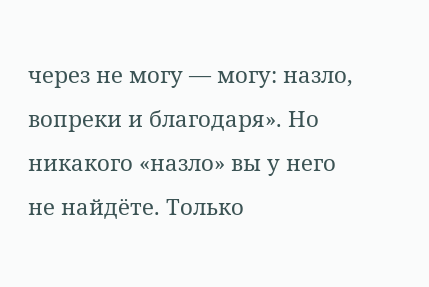через не могу — могу: назло, вопреки и благодаря». Но никакого «назло» вы у него не найдёте. Только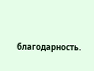благодарность.